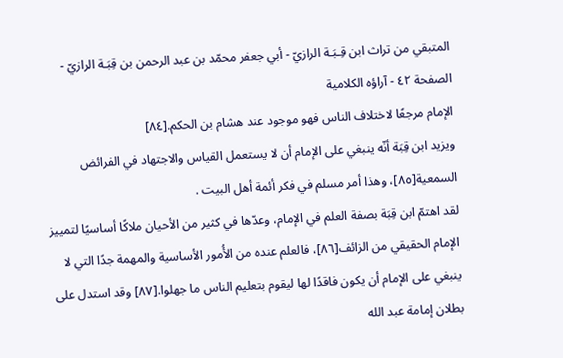المتبقي من تراث ابن قِـبَـة الرازيّ - أبي جعفر محمّد بن عبد الرحمن بن قِبَـة الرازيّ - الصفحة ٤٢ - آراؤه الكلامية
الإمام مرجعًا لاختلاف الناس فهو موجود عند هشام بن الحكم.[٨٤]
ويزيد ابن قِبَة أنّه ينبغي على الإمام أن لا يستعمل القياس والاجتهاد في الفرائض السمعية[٨٥]، وهذا أمر مسلم في فكر أئمة أهل البيت .
لقد اهتمّ ابن قِبَة بصفة العلم في الإمام، وعدّها في كثير من الأحيان ملاكًا أساسيًا لتمييز الإمام الحقيقي من الزائف[٨٦]، فالعلم عنده من الأُمور الأساسية والمهمة جدًا التي لا ينبغي على الإمام أن يكون فاقدًا لها ليقوم بتعليم الناس ما جهلوا.[٨٧] وقد استدل على بطلان إمامة عبد الله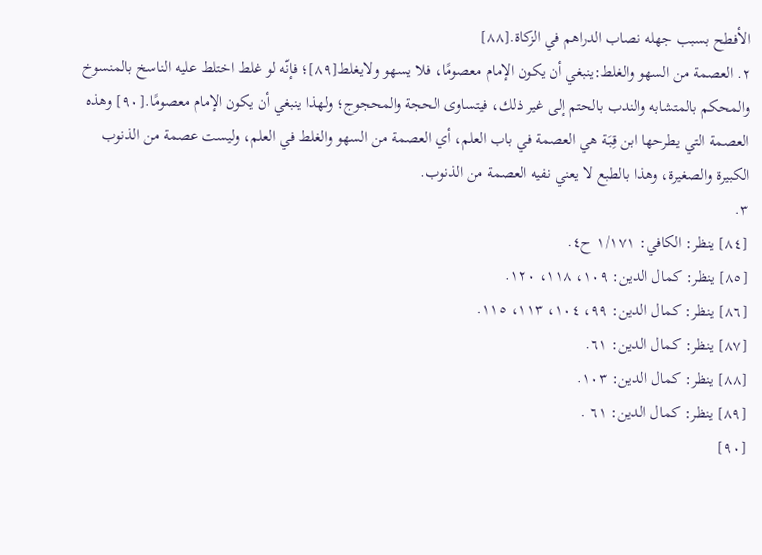الأفطح بسبب جهله نصاب الدراهم في الزكاة.[٨٨]
٢. العصمة من السهو والغلط:ينبغي أن يكون الإمام معصومًا، فلا يسهو ولايغلط[٨٩]؛ فإنّه لو غلط اختلط عليه الناسخ بالمنسوخ والمحكم بالمتشابه والندب بالحتم إلى غير ذلك، فيتساوى الحجة والمحجوج؛ ولهذا ينبغي أن يكون الإمام معصومًا.[٩٠] وهذه العصمة التي يطرحها ابن قِبَة هي العصمة في باب العلم، أي العصمة من السهو والغلط في العلم، وليست عصمة من الذنوب الكبيرة والصغيرة، وهذا بالطبع لا يعني نفيه العصمة من الذنوب.
٣.
[٨٤] ينظر: الكافي: ١/١٧١ ح٤.
[٨٥] ينظر: كمال الدين: ١٠٩، ١١٨، ١٢٠.
[٨٦] ينظر: كمال الدين: ٩٩، ١٠٤، ١١٣، ١١٥.
[٨٧] ينظر: كمال الدين: ٦١.
[٨٨] ينظر: كمال الدين: ١٠٣.
[٨٩] ينظر: كمال الدين: ٦١ .
[٩٠]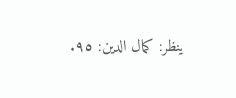ينظر: كمال الدين: ٩٥.